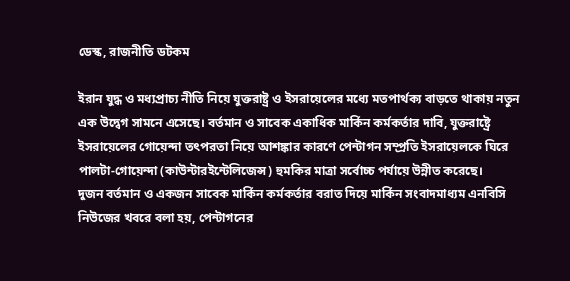ডেস্ক, রাজনীতি ডটকম

ইরান যুদ্ধ ও মধ্যপ্রাচ্য নীতি নিয়ে যুক্তরাষ্ট্র ও ইসরায়েলের মধ্যে মতপার্থক্য বাড়তে থাকায় নতুন এক উদ্বেগ সামনে এসেছে। বর্তমান ও সাবেক একাধিক মার্কিন কর্মকর্তার দাবি, যুক্তরাষ্ট্রে ইসরায়েলের গোয়েন্দা তৎপরতা নিয়ে আশঙ্কার কারণে পেন্টাগন সম্প্রতি ইসরায়েলকে ঘিরে পালটা-গোয়েন্দা (কাউন্টারইন্টেলিজেন্স) হুমকির মাত্রা সর্বোচ্চ পর্যায়ে উন্নীত করেছে।
দুজন বর্তমান ও একজন সাবেক মার্কিন কর্মকর্তার বরাত দিয়ে মার্কিন সংবাদমাধ্যম এনবিসি নিউজের খবরে বলা হয়, পেন্টাগনের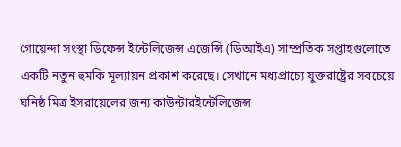গোয়েন্দা সংস্থা ডিফেন্স ইন্টেলিজেন্স এজেন্সি (ডিআইএ) সাম্প্রতিক সপ্তাহগুলোতে একটি নতুন হুমকি মূল্যায়ন প্রকাশ করেছে। সেখানে মধ্যপ্রাচ্যে যুক্তরাষ্ট্রের সবচেয়ে ঘনিষ্ঠ মিত্র ইসরায়েলের জন্য কাউন্টারইন্টেলিজেন্স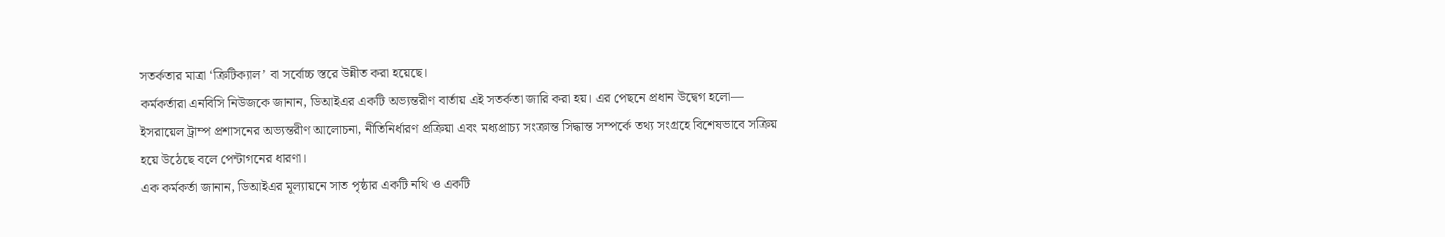সতর্কতার মাত্রা ‘ক্রিটিক্যাল’ বা সর্বোচ্চ স্তরে উন্নীত করা হয়েছে।
কর্মকর্তারা এনবিসি নিউজকে জানান, ডিআইএর একটি অভ্যন্তরীণ বার্তায় এই সতর্কতা জারি করা হয়। এর পেছনে প্রধান উদ্বেগ হলো— ইসরায়েল ট্রাম্প প্রশাসনের অভ্যন্তরীণ আলোচনা, নীতিনির্ধারণ প্রক্রিয়া এবং মধ্যপ্রাচ্য সংক্রান্ত সিদ্ধান্ত সম্পর্কে তথ্য সংগ্রহে বিশেষভাবে সক্রিয় হয়ে উঠেছে বলে পেন্টাগনের ধারণা।
এক কর্মকর্তা জানান, ডিআইএর মূল্যায়নে সাত পৃষ্ঠার একটি নথি ও একটি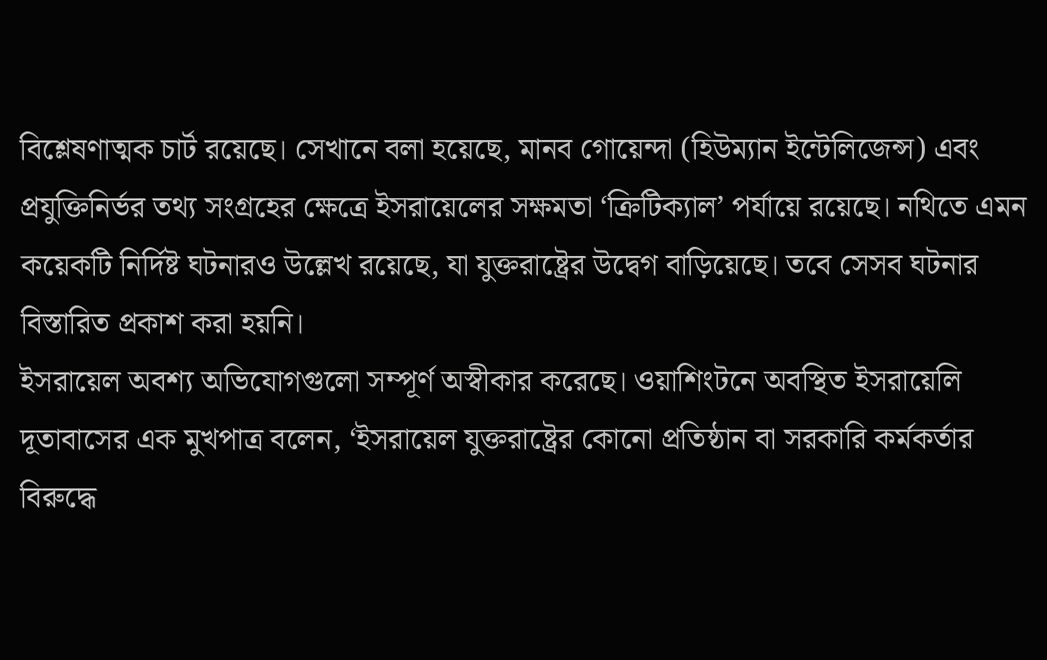বিশ্লেষণাত্মক চার্ট রয়েছে। সেখানে বলা হয়েছে, মানব গোয়েন্দা (হিউম্যান ইন্টেলিজেন্স) এবং প্রযুক্তিনির্ভর তথ্য সংগ্রহের ক্ষেত্রে ইসরায়েলের সক্ষমতা ‘ক্রিটিক্যাল’ পর্যায়ে রয়েছে। নথিতে এমন কয়েকটি নির্দিষ্ট ঘটনারও উল্লেখ রয়েছে, যা যুক্তরাষ্ট্রের উদ্বেগ বাড়িয়েছে। তবে সেসব ঘটনার বিস্তারিত প্রকাশ করা হয়নি।
ইসরায়েল অবশ্য অভিযোগগুলো সম্পূর্ণ অস্বীকার করেছে। ওয়াশিংটনে অবস্থিত ইসরায়েলি দূতাবাসের এক মুখপাত্র বলেন, ‘ইসরায়েল যুক্তরাষ্ট্রের কোনো প্রতিষ্ঠান বা সরকারি কর্মকর্তার বিরুদ্ধে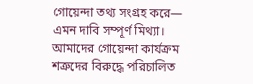গোয়েন্দা তথ্য সংগ্রহ করে— এমন দাবি সম্পূর্ণ মিথ্যা। আমাদের গোয়েন্দা কার্যক্রম শত্রুদের বিরুদ্ধে পরিচালিত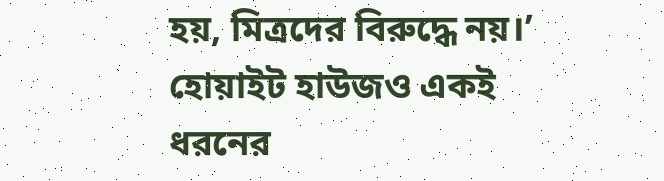হয়, মিত্রদের বিরুদ্ধে নয়।’
হোয়াইট হাউজও একই ধরনের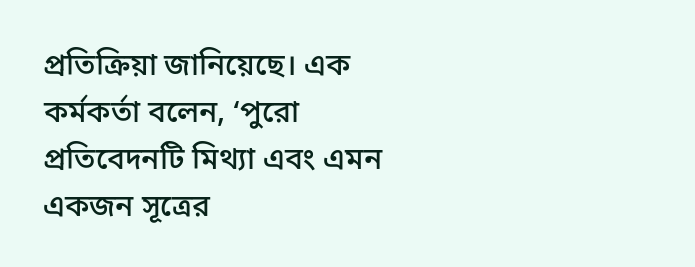প্রতিক্রিয়া জানিয়েছে। এক কর্মকর্তা বলেন, ‘পুরো প্রতিবেদনটি মিথ্যা এবং এমন একজন সূত্রের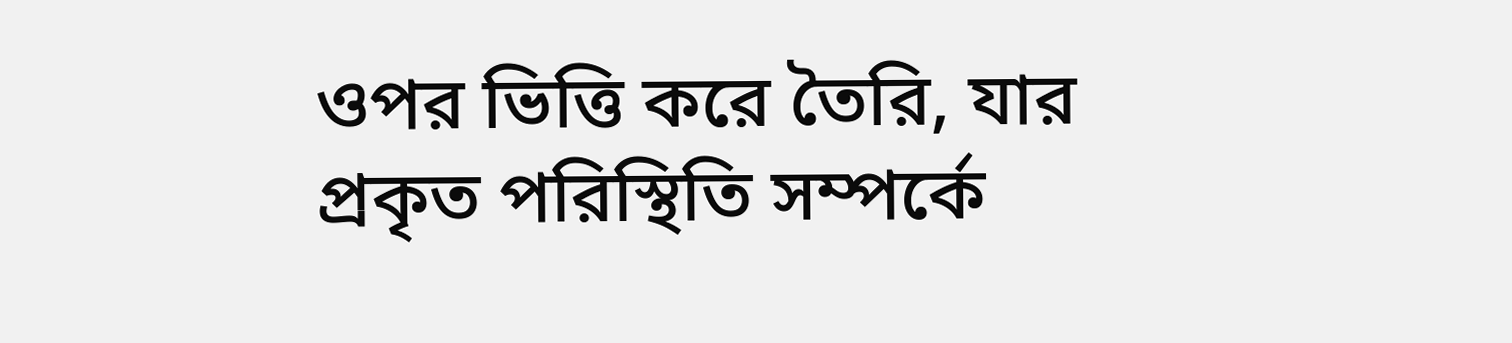ওপর ভিত্তি করে তৈরি, যার প্রকৃত পরিস্থিতি সম্পর্কে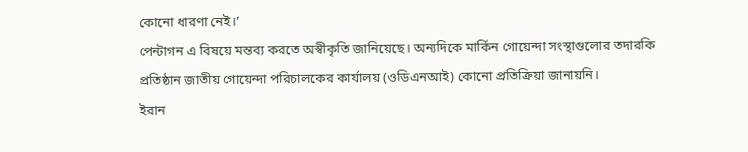কোনো ধারণা নেই।’
পেন্টাগন এ বিষয়ে মন্তব্য করতে অস্বীকৃতি জানিয়েছে। অন্যদিকে মার্কিন গোয়েন্দা সংস্থাগুলোর তদারকি প্রতিষ্ঠান জাতীয় গোয়েন্দা পরিচালকের কার্যালয় (ওডিএনআই) কোনো প্রতিক্রিয়া জানায়নি।
ইরান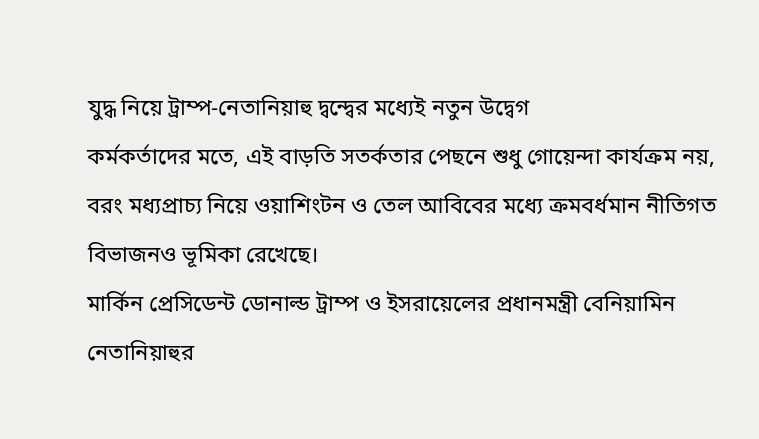যুদ্ধ নিয়ে ট্রাম্প-নেতানিয়াহু দ্বন্দ্বের মধ্যেই নতুন উদ্বেগ
কর্মকর্তাদের মতে, এই বাড়তি সতর্কতার পেছনে শুধু গোয়েন্দা কার্যক্রম নয়, বরং মধ্যপ্রাচ্য নিয়ে ওয়াশিংটন ও তেল আবিবের মধ্যে ক্রমবর্ধমান নীতিগত বিভাজনও ভূমিকা রেখেছে।
মার্কিন প্রেসিডেন্ট ডোনাল্ড ট্রাম্প ও ইসরায়েলের প্রধানমন্ত্রী বেনিয়ামিন নেতানিয়াহুর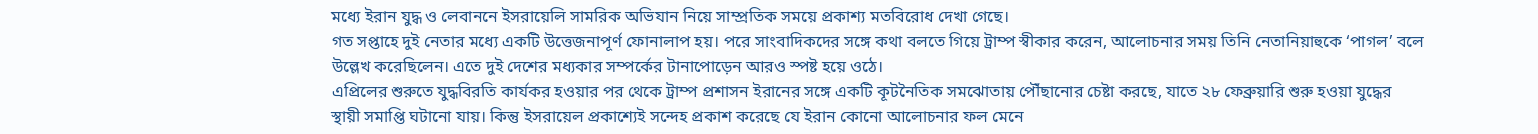মধ্যে ইরান যুদ্ধ ও লেবাননে ইসরায়েলি সামরিক অভিযান নিয়ে সাম্প্রতিক সময়ে প্রকাশ্য মতবিরোধ দেখা গেছে।
গত সপ্তাহে দুই নেতার মধ্যে একটি উত্তেজনাপূর্ণ ফোনালাপ হয়। পরে সাংবাদিকদের সঙ্গে কথা বলতে গিয়ে ট্রাম্প স্বীকার করেন, আলোচনার সময় তিনি নেতানিয়াহুকে ‘পাগল’ বলে উল্লেখ করেছিলেন। এতে দুই দেশের মধ্যকার সম্পর্কের টানাপোড়েন আরও স্পষ্ট হয়ে ওঠে।
এপ্রিলের শুরুতে যুদ্ধবিরতি কার্যকর হওয়ার পর থেকে ট্রাম্প প্রশাসন ইরানের সঙ্গে একটি কূটনৈতিক সমঝোতায় পৌঁছানোর চেষ্টা করছে, যাতে ২৮ ফেব্রুয়ারি শুরু হওয়া যুদ্ধের স্থায়ী সমাপ্তি ঘটানো যায়। কিন্তু ইসরায়েল প্রকাশ্যেই সন্দেহ প্রকাশ করেছে যে ইরান কোনো আলোচনার ফল মেনে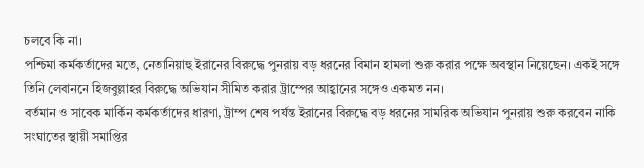চলবে কি না।
পশ্চিমা কর্মকর্তাদের মতে, নেতানিয়াহু ইরানের বিরুদ্ধে পুনরায় বড় ধরনের বিমান হামলা শুরু করার পক্ষে অবস্থান নিয়েছেন। একই সঙ্গে তিনি লেবাননে হিজবুল্লাহর বিরুদ্ধে অভিযান সীমিত করার ট্রাম্পের আহ্বানের সঙ্গেও একমত নন।
বর্তমান ও সাবেক মার্কিন কর্মকর্তাদের ধারণা, ট্রাম্প শেষ পর্যন্ত ইরানের বিরুদ্ধে বড় ধরনের সামরিক অভিযান পুনরায় শুরু করবেন নাকি সংঘাতের স্থায়ী সমাপ্তির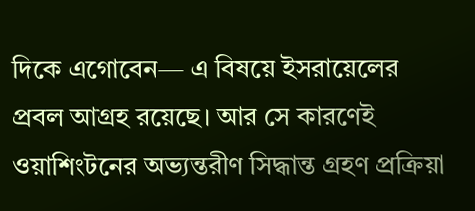দিকে এগোবেন— এ বিষয়ে ইসরায়েলের প্রবল আগ্রহ রয়েছে। আর সে কারণেই ওয়াশিংটনের অভ্যন্তরীণ সিদ্ধান্ত গ্রহণ প্রক্রিয়া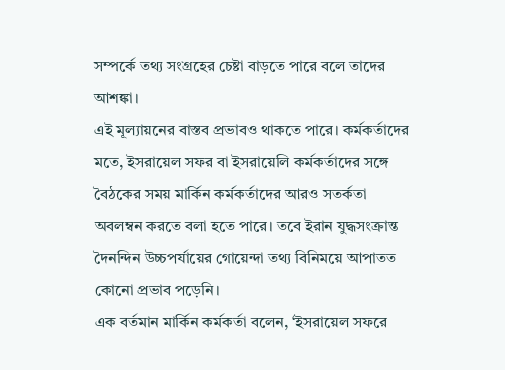সম্পর্কে তথ্য সংগ্রহের চেষ্টা বাড়তে পারে বলে তাদের আশঙ্কা।
এই মূল্যায়নের বাস্তব প্রভাবও থাকতে পারে। কর্মকর্তাদের মতে, ইসরায়েল সফর বা ইসরায়েলি কর্মকর্তাদের সঙ্গে বৈঠকের সময় মার্কিন কর্মকর্তাদের আরও সতর্কতা অবলম্বন করতে বলা হতে পারে। তবে ইরান যুদ্ধসংক্রান্ত দৈনন্দিন উচ্চপর্যায়ের গোয়েন্দা তথ্য বিনিময়ে আপাতত কোনো প্রভাব পড়েনি।
এক বর্তমান মার্কিন কর্মকর্তা বলেন, ‘ইসরায়েল সফরে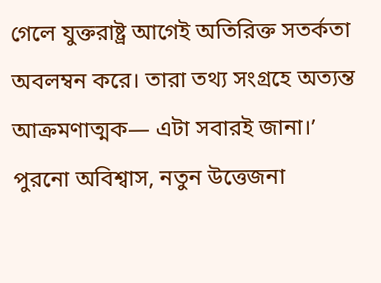গেলে যুক্তরাষ্ট্র আগেই অতিরিক্ত সতর্কতা অবলম্বন করে। তারা তথ্য সংগ্রহে অত্যন্ত আক্রমণাত্মক— এটা সবারই জানা।’
পুরনো অবিশ্বাস, নতুন উত্তেজনা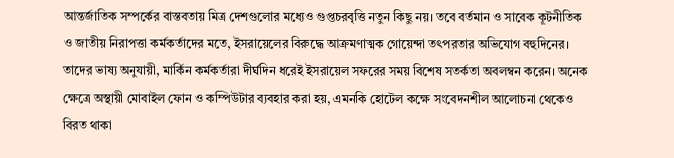আন্তর্জাতিক সম্পর্কের বাস্তবতায় মিত্র দেশগুলোর মধ্যেও গুপ্তচরবৃত্তি নতুন কিছু নয়। তবে বর্তমান ও সাবেক কূটনীতিক ও জাতীয় নিরাপত্তা কর্মকর্তাদের মতে, ইসরায়েলের বিরুদ্ধে আক্রমণাত্মক গোয়েন্দা তৎপরতার অভিযোগ বহুদিনের।
তাদের ভাষ্য অনুযায়ী, মার্কিন কর্মকর্তারা দীর্ঘদিন ধরেই ইসরায়েল সফরের সময় বিশেষ সতর্কতা অবলম্বন করেন। অনেক ক্ষেত্রে অস্থায়ী মোবাইল ফোন ও কম্পিউটার ব্যবহার করা হয়, এমনকি হোটেল কক্ষে সংবেদনশীল আলোচনা থেকেও বিরত থাকা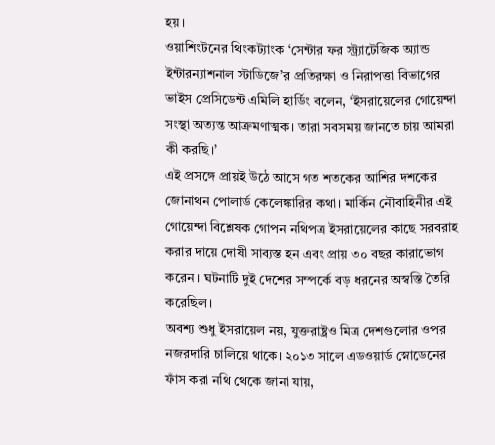হয়।
ওয়াশিংটনের থিংকট্যাংক ‘সেন্টার ফর স্ট্র্যাটেজিক অ্যান্ড ইন্টারন্যাশনাল স্টাডিজে’র প্রতিরক্ষা ও নিরাপত্তা বিভাগের ভাইস প্রেসিডেন্ট এমিলি হার্ডিং বলেন, ‘ইসরায়েলের গোয়েন্দা সংস্থা অত্যন্ত আক্রমণাত্মক। তারা সবসময় জানতে চায় আমরা কী করছি।’
এই প্রসঙ্গে প্রায়ই উঠে আসে গত শতকের আশির দশকের জোনাথন পোলার্ড কেলেঙ্কারির কথা। মার্কিন নৌবাহিনীর এই গোয়েন্দা বিশ্লেষক গোপন নথিপত্র ইসরায়েলের কাছে সরবরাহ করার দায়ে দোষী সাব্যস্ত হন এবং প্রায় ৩০ বছর কারাভোগ করেন। ঘটনাটি দুই দেশের সম্পর্কে বড় ধরনের অস্বস্তি তৈরি করেছিল।
অবশ্য শুধু ইসরায়েল নয়, যুক্তরাষ্ট্রও মিত্র দেশগুলোর ওপর নজরদারি চালিয়ে থাকে। ২০১৩ সালে এডওয়ার্ড স্নোডেনের ফাঁস করা নথি থেকে জানা যায়,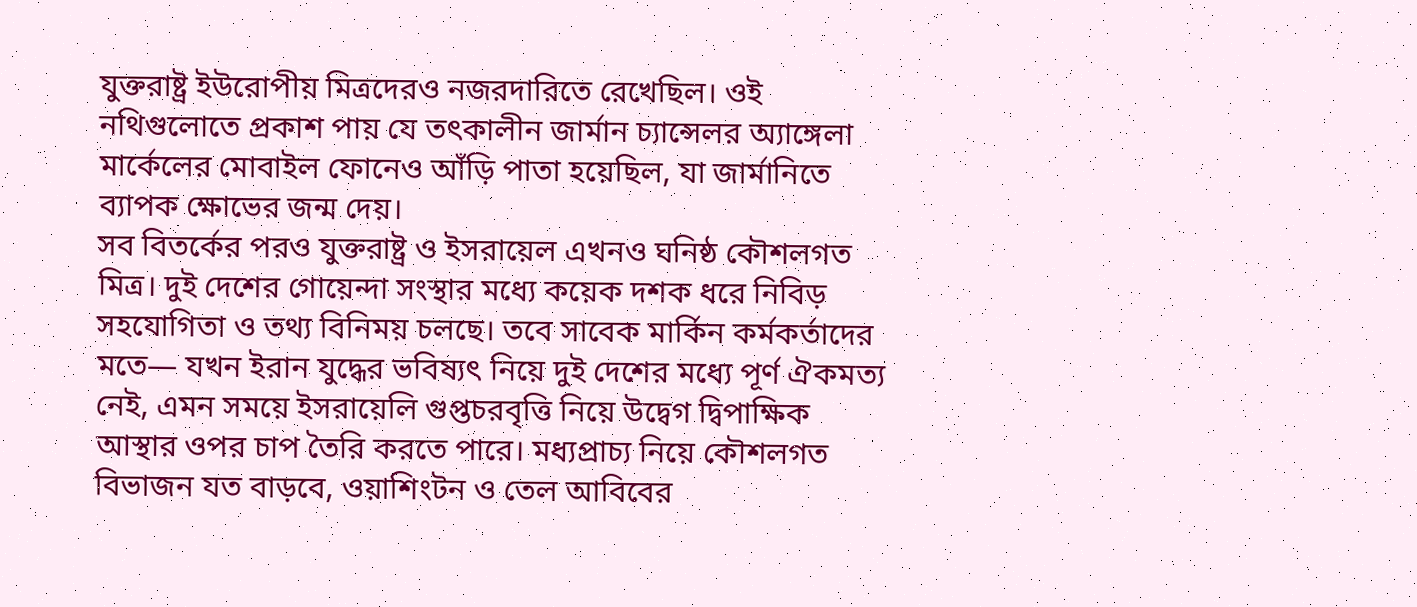যুক্তরাষ্ট্র ইউরোপীয় মিত্রদেরও নজরদারিতে রেখেছিল। ওই নথিগুলোতে প্রকাশ পায় যে তৎকালীন জার্মান চ্যান্সেলর অ্যাঙ্গেলা মার্কেলের মোবাইল ফোনেও আঁড়ি পাতা হয়েছিল, যা জার্মানিতে ব্যাপক ক্ষোভের জন্ম দেয়।
সব বিতর্কের পরও যুক্তরাষ্ট্র ও ইসরায়েল এখনও ঘনিষ্ঠ কৌশলগত মিত্র। দুই দেশের গোয়েন্দা সংস্থার মধ্যে কয়েক দশক ধরে নিবিড় সহযোগিতা ও তথ্য বিনিময় চলছে। তবে সাবেক মার্কিন কর্মকর্তাদের মতে— যখন ইরান যুদ্ধের ভবিষ্যৎ নিয়ে দুই দেশের মধ্যে পূর্ণ ঐকমত্য নেই, এমন সময়ে ইসরায়েলি গুপ্তচরবৃত্তি নিয়ে উদ্বেগ দ্বিপাক্ষিক আস্থার ওপর চাপ তৈরি করতে পারে। মধ্যপ্রাচ্য নিয়ে কৌশলগত বিভাজন যত বাড়বে, ওয়াশিংটন ও তেল আবিবের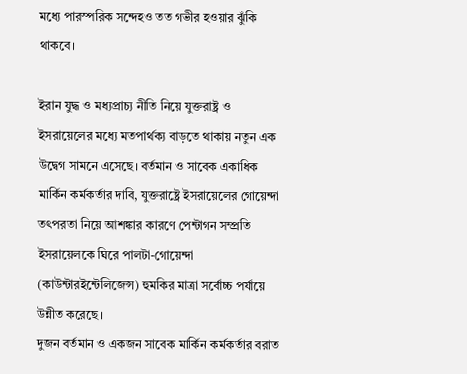মধ্যে পারস্পরিক সন্দেহও তত গভীর হওয়ার ঝুঁকি থাকবে।

ইরান যুদ্ধ ও মধ্যপ্রাচ্য নীতি নিয়ে যুক্তরাষ্ট্র ও ইসরায়েলের মধ্যে মতপার্থক্য বাড়তে থাকায় নতুন এক উদ্বেগ সামনে এসেছে। বর্তমান ও সাবেক একাধিক মার্কিন কর্মকর্তার দাবি, যুক্তরাষ্ট্রে ইসরায়েলের গোয়েন্দা তৎপরতা নিয়ে আশঙ্কার কারণে পেন্টাগন সম্প্রতি ইসরায়েলকে ঘিরে পালটা-গোয়েন্দা (কাউন্টারইন্টেলিজেন্স) হুমকির মাত্রা সর্বোচ্চ পর্যায়ে উন্নীত করেছে।
দুজন বর্তমান ও একজন সাবেক মার্কিন কর্মকর্তার বরাত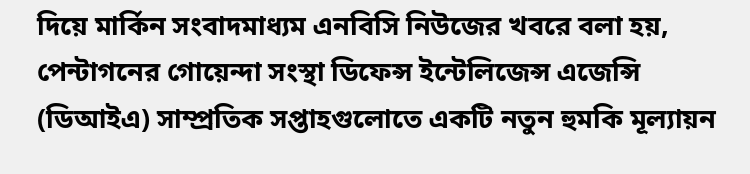দিয়ে মার্কিন সংবাদমাধ্যম এনবিসি নিউজের খবরে বলা হয়, পেন্টাগনের গোয়েন্দা সংস্থা ডিফেন্স ইন্টেলিজেন্স এজেন্সি (ডিআইএ) সাম্প্রতিক সপ্তাহগুলোতে একটি নতুন হুমকি মূল্যায়ন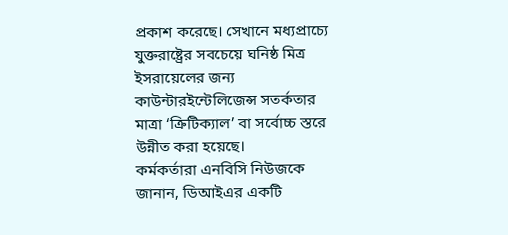প্রকাশ করেছে। সেখানে মধ্যপ্রাচ্যে যুক্তরাষ্ট্রের সবচেয়ে ঘনিষ্ঠ মিত্র ইসরায়েলের জন্য কাউন্টারইন্টেলিজেন্স সতর্কতার মাত্রা ‘ক্রিটিক্যাল’ বা সর্বোচ্চ স্তরে উন্নীত করা হয়েছে।
কর্মকর্তারা এনবিসি নিউজকে জানান, ডিআইএর একটি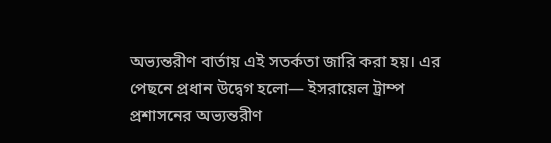অভ্যন্তরীণ বার্তায় এই সতর্কতা জারি করা হয়। এর পেছনে প্রধান উদ্বেগ হলো— ইসরায়েল ট্রাম্প প্রশাসনের অভ্যন্তরীণ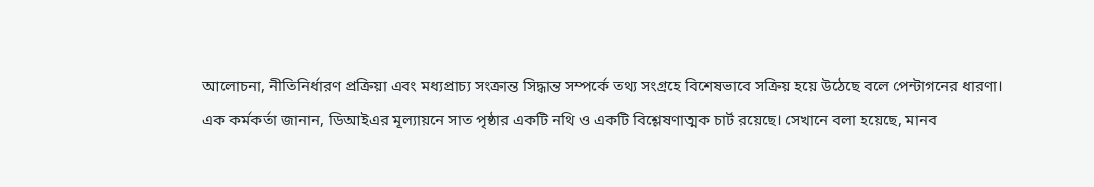আলোচনা, নীতিনির্ধারণ প্রক্রিয়া এবং মধ্যপ্রাচ্য সংক্রান্ত সিদ্ধান্ত সম্পর্কে তথ্য সংগ্রহে বিশেষভাবে সক্রিয় হয়ে উঠেছে বলে পেন্টাগনের ধারণা।
এক কর্মকর্তা জানান, ডিআইএর মূল্যায়নে সাত পৃষ্ঠার একটি নথি ও একটি বিশ্লেষণাত্মক চার্ট রয়েছে। সেখানে বলা হয়েছে, মানব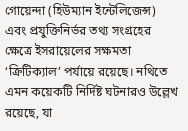গোয়েন্দা (হিউম্যান ইন্টেলিজেন্স) এবং প্রযুক্তিনির্ভর তথ্য সংগ্রহের ক্ষেত্রে ইসরায়েলের সক্ষমতা ‘ক্রিটিক্যাল’ পর্যায়ে রয়েছে। নথিতে এমন কয়েকটি নির্দিষ্ট ঘটনারও উল্লেখ রয়েছে, যা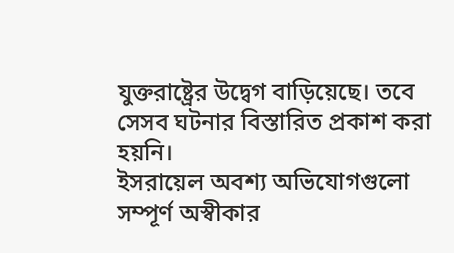যুক্তরাষ্ট্রের উদ্বেগ বাড়িয়েছে। তবে সেসব ঘটনার বিস্তারিত প্রকাশ করা হয়নি।
ইসরায়েল অবশ্য অভিযোগগুলো সম্পূর্ণ অস্বীকার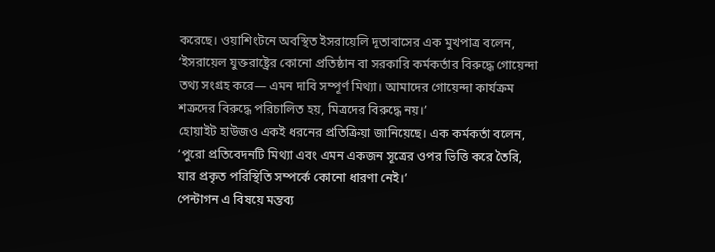করেছে। ওয়াশিংটনে অবস্থিত ইসরায়েলি দূতাবাসের এক মুখপাত্র বলেন, ‘ইসরায়েল যুক্তরাষ্ট্রের কোনো প্রতিষ্ঠান বা সরকারি কর্মকর্তার বিরুদ্ধে গোয়েন্দা তথ্য সংগ্রহ করে— এমন দাবি সম্পূর্ণ মিথ্যা। আমাদের গোয়েন্দা কার্যক্রম শত্রুদের বিরুদ্ধে পরিচালিত হয়, মিত্রদের বিরুদ্ধে নয়।’
হোয়াইট হাউজও একই ধরনের প্রতিক্রিয়া জানিয়েছে। এক কর্মকর্তা বলেন, ‘পুরো প্রতিবেদনটি মিথ্যা এবং এমন একজন সূত্রের ওপর ভিত্তি করে তৈরি, যার প্রকৃত পরিস্থিতি সম্পর্কে কোনো ধারণা নেই।’
পেন্টাগন এ বিষয়ে মন্তব্য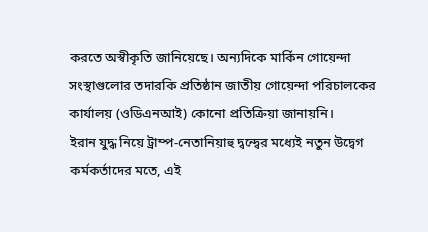করতে অস্বীকৃতি জানিয়েছে। অন্যদিকে মার্কিন গোয়েন্দা সংস্থাগুলোর তদারকি প্রতিষ্ঠান জাতীয় গোয়েন্দা পরিচালকের কার্যালয় (ওডিএনআই) কোনো প্রতিক্রিয়া জানায়নি।
ইরান যুদ্ধ নিয়ে ট্রাম্প-নেতানিয়াহু দ্বন্দ্বের মধ্যেই নতুন উদ্বেগ
কর্মকর্তাদের মতে, এই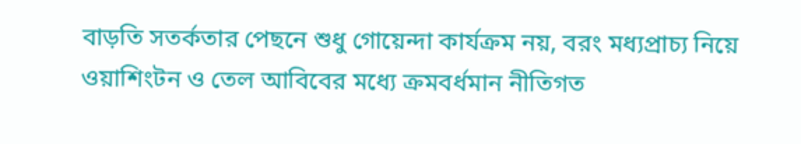বাড়তি সতর্কতার পেছনে শুধু গোয়েন্দা কার্যক্রম নয়, বরং মধ্যপ্রাচ্য নিয়ে ওয়াশিংটন ও তেল আবিবের মধ্যে ক্রমবর্ধমান নীতিগত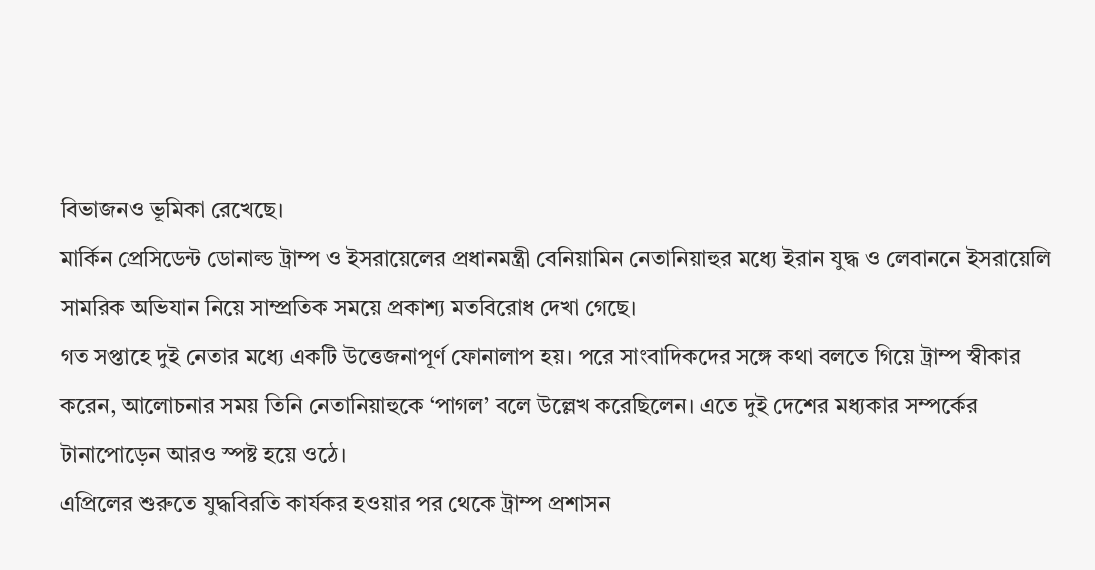বিভাজনও ভূমিকা রেখেছে।
মার্কিন প্রেসিডেন্ট ডোনাল্ড ট্রাম্প ও ইসরায়েলের প্রধানমন্ত্রী বেনিয়ামিন নেতানিয়াহুর মধ্যে ইরান যুদ্ধ ও লেবাননে ইসরায়েলি সামরিক অভিযান নিয়ে সাম্প্রতিক সময়ে প্রকাশ্য মতবিরোধ দেখা গেছে।
গত সপ্তাহে দুই নেতার মধ্যে একটি উত্তেজনাপূর্ণ ফোনালাপ হয়। পরে সাংবাদিকদের সঙ্গে কথা বলতে গিয়ে ট্রাম্প স্বীকার করেন, আলোচনার সময় তিনি নেতানিয়াহুকে ‘পাগল’ বলে উল্লেখ করেছিলেন। এতে দুই দেশের মধ্যকার সম্পর্কের টানাপোড়েন আরও স্পষ্ট হয়ে ওঠে।
এপ্রিলের শুরুতে যুদ্ধবিরতি কার্যকর হওয়ার পর থেকে ট্রাম্প প্রশাসন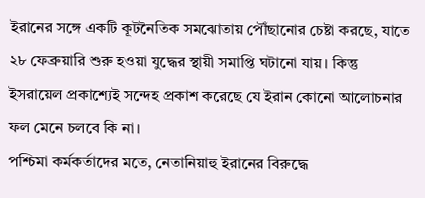ইরানের সঙ্গে একটি কূটনৈতিক সমঝোতায় পৌঁছানোর চেষ্টা করছে, যাতে ২৮ ফেব্রুয়ারি শুরু হওয়া যুদ্ধের স্থায়ী সমাপ্তি ঘটানো যায়। কিন্তু ইসরায়েল প্রকাশ্যেই সন্দেহ প্রকাশ করেছে যে ইরান কোনো আলোচনার ফল মেনে চলবে কি না।
পশ্চিমা কর্মকর্তাদের মতে, নেতানিয়াহু ইরানের বিরুদ্ধে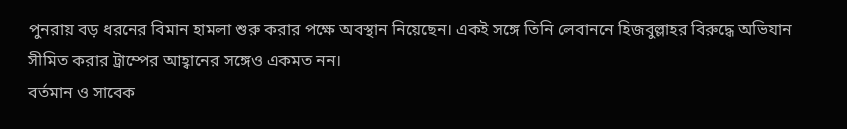পুনরায় বড় ধরনের বিমান হামলা শুরু করার পক্ষে অবস্থান নিয়েছেন। একই সঙ্গে তিনি লেবাননে হিজবুল্লাহর বিরুদ্ধে অভিযান সীমিত করার ট্রাম্পের আহ্বানের সঙ্গেও একমত নন।
বর্তমান ও সাবেক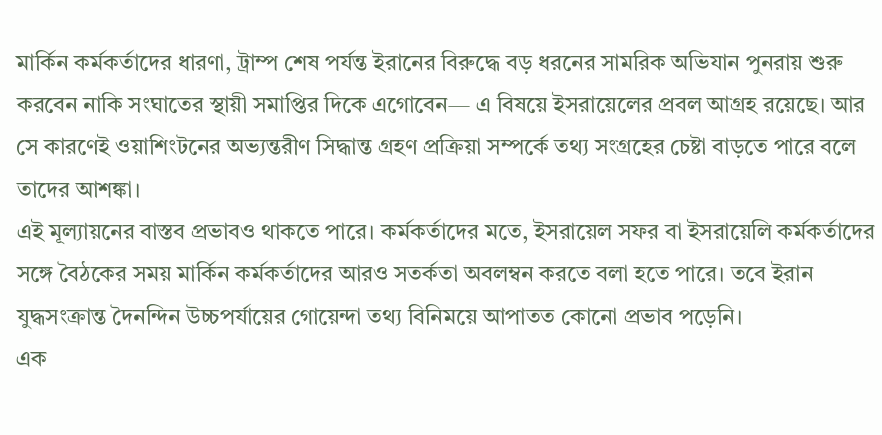মার্কিন কর্মকর্তাদের ধারণা, ট্রাম্প শেষ পর্যন্ত ইরানের বিরুদ্ধে বড় ধরনের সামরিক অভিযান পুনরায় শুরু করবেন নাকি সংঘাতের স্থায়ী সমাপ্তির দিকে এগোবেন— এ বিষয়ে ইসরায়েলের প্রবল আগ্রহ রয়েছে। আর সে কারণেই ওয়াশিংটনের অভ্যন্তরীণ সিদ্ধান্ত গ্রহণ প্রক্রিয়া সম্পর্কে তথ্য সংগ্রহের চেষ্টা বাড়তে পারে বলে তাদের আশঙ্কা।
এই মূল্যায়নের বাস্তব প্রভাবও থাকতে পারে। কর্মকর্তাদের মতে, ইসরায়েল সফর বা ইসরায়েলি কর্মকর্তাদের সঙ্গে বৈঠকের সময় মার্কিন কর্মকর্তাদের আরও সতর্কতা অবলম্বন করতে বলা হতে পারে। তবে ইরান যুদ্ধসংক্রান্ত দৈনন্দিন উচ্চপর্যায়ের গোয়েন্দা তথ্য বিনিময়ে আপাতত কোনো প্রভাব পড়েনি।
এক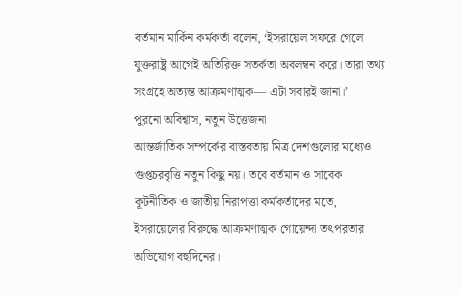বর্তমান মার্কিন কর্মকর্তা বলেন, ‘ইসরায়েল সফরে গেলে যুক্তরাষ্ট্র আগেই অতিরিক্ত সতর্কতা অবলম্বন করে। তারা তথ্য সংগ্রহে অত্যন্ত আক্রমণাত্মক— এটা সবারই জানা।’
পুরনো অবিশ্বাস, নতুন উত্তেজনা
আন্তর্জাতিক সম্পর্কের বাস্তবতায় মিত্র দেশগুলোর মধ্যেও গুপ্তচরবৃত্তি নতুন কিছু নয়। তবে বর্তমান ও সাবেক কূটনীতিক ও জাতীয় নিরাপত্তা কর্মকর্তাদের মতে, ইসরায়েলের বিরুদ্ধে আক্রমণাত্মক গোয়েন্দা তৎপরতার অভিযোগ বহুদিনের।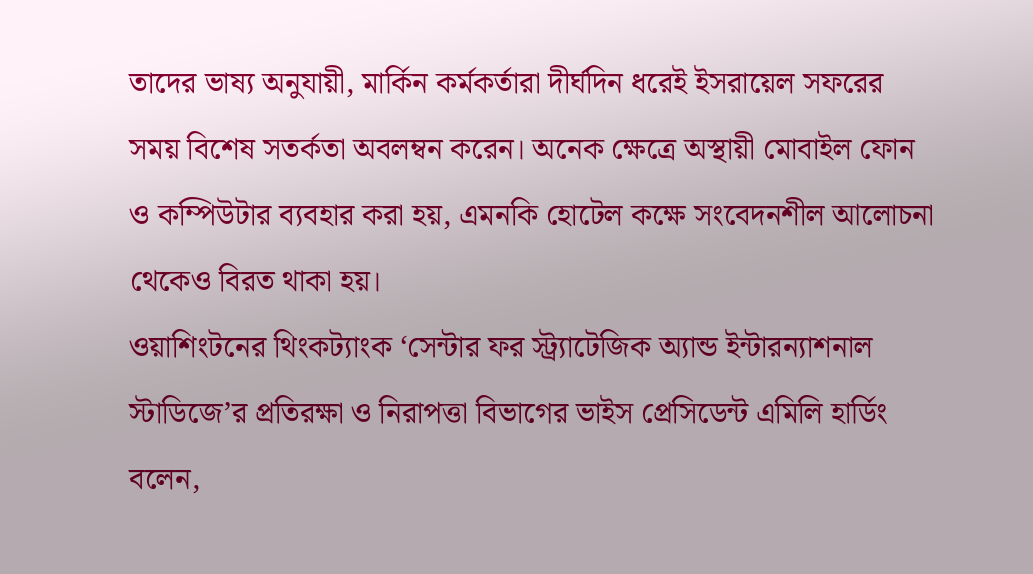তাদের ভাষ্য অনুযায়ী, মার্কিন কর্মকর্তারা দীর্ঘদিন ধরেই ইসরায়েল সফরের সময় বিশেষ সতর্কতা অবলম্বন করেন। অনেক ক্ষেত্রে অস্থায়ী মোবাইল ফোন ও কম্পিউটার ব্যবহার করা হয়, এমনকি হোটেল কক্ষে সংবেদনশীল আলোচনা থেকেও বিরত থাকা হয়।
ওয়াশিংটনের থিংকট্যাংক ‘সেন্টার ফর স্ট্র্যাটেজিক অ্যান্ড ইন্টারন্যাশনাল স্টাডিজে’র প্রতিরক্ষা ও নিরাপত্তা বিভাগের ভাইস প্রেসিডেন্ট এমিলি হার্ডিং বলেন,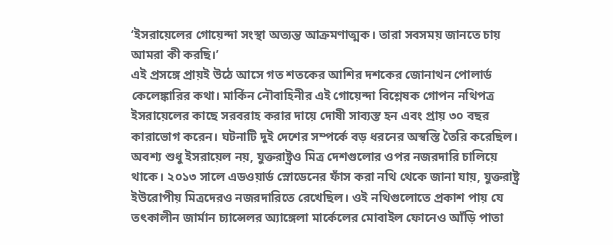‘ইসরায়েলের গোয়েন্দা সংস্থা অত্যন্ত আক্রমণাত্মক। তারা সবসময় জানতে চায় আমরা কী করছি।’
এই প্রসঙ্গে প্রায়ই উঠে আসে গত শতকের আশির দশকের জোনাথন পোলার্ড কেলেঙ্কারির কথা। মার্কিন নৌবাহিনীর এই গোয়েন্দা বিশ্লেষক গোপন নথিপত্র ইসরায়েলের কাছে সরবরাহ করার দায়ে দোষী সাব্যস্ত হন এবং প্রায় ৩০ বছর কারাভোগ করেন। ঘটনাটি দুই দেশের সম্পর্কে বড় ধরনের অস্বস্তি তৈরি করেছিল।
অবশ্য শুধু ইসরায়েল নয়, যুক্তরাষ্ট্রও মিত্র দেশগুলোর ওপর নজরদারি চালিয়ে থাকে। ২০১৩ সালে এডওয়ার্ড স্নোডেনের ফাঁস করা নথি থেকে জানা যায়, যুক্তরাষ্ট্র ইউরোপীয় মিত্রদেরও নজরদারিতে রেখেছিল। ওই নথিগুলোতে প্রকাশ পায় যে তৎকালীন জার্মান চ্যান্সেলর অ্যাঙ্গেলা মার্কেলের মোবাইল ফোনেও আঁড়ি পাতা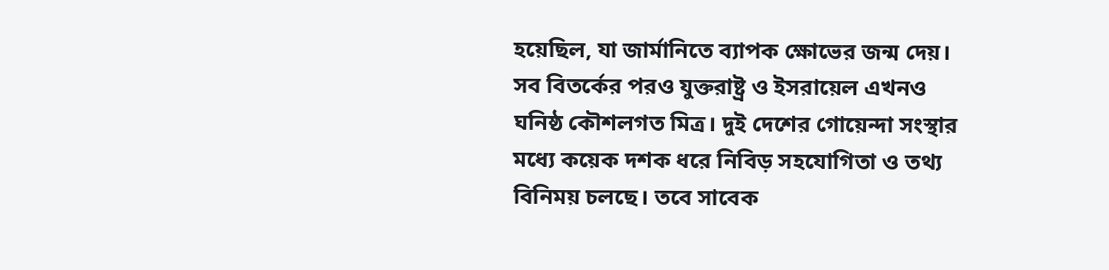হয়েছিল, যা জার্মানিতে ব্যাপক ক্ষোভের জন্ম দেয়।
সব বিতর্কের পরও যুক্তরাষ্ট্র ও ইসরায়েল এখনও ঘনিষ্ঠ কৌশলগত মিত্র। দুই দেশের গোয়েন্দা সংস্থার মধ্যে কয়েক দশক ধরে নিবিড় সহযোগিতা ও তথ্য বিনিময় চলছে। তবে সাবেক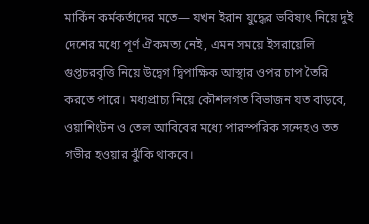মার্কিন কর্মকর্তাদের মতে— যখন ইরান যুদ্ধের ভবিষ্যৎ নিয়ে দুই দেশের মধ্যে পূর্ণ ঐকমত্য নেই, এমন সময়ে ইসরায়েলি গুপ্তচরবৃত্তি নিয়ে উদ্বেগ দ্বিপাক্ষিক আস্থার ওপর চাপ তৈরি করতে পারে। মধ্যপ্রাচ্য নিয়ে কৌশলগত বিভাজন যত বাড়বে, ওয়াশিংটন ও তেল আবিবের মধ্যে পারস্পরিক সন্দেহও তত গভীর হওয়ার ঝুঁকি থাকবে।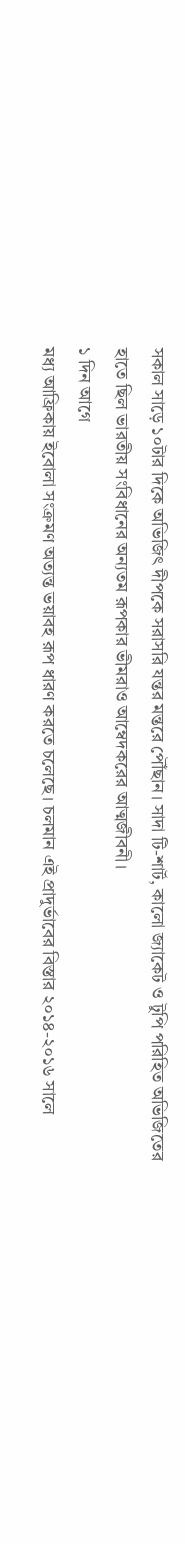সকাল সাড়ে ১০টার দিকে অভিজিৎ দীপকে সরাসরি যন্তর মন্তরে পৌঁছান। সাদা টি-শার্ট, কালো জ্যাকেট ও টুপি পরিহিত অভিজিতের হাতে ছিল ভারতীয় সংবিধানের অন্যতম রূপকার ভীমরাও আম্বেদকরের আত্মজীবনী।
১ দিন আগে
মধ্য আফ্রিকায় ইবোলা সংক্রমণ অত্যন্ত ভয়াবহ রূপ ধারণ করতে চলেছে। চলমান এই প্রাদুর্ভাবের বিস্তার ২০১৪-২০১৬ সালে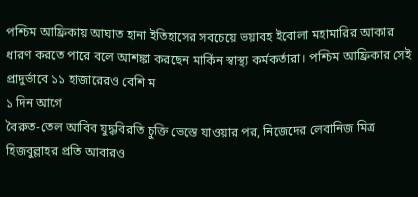পশ্চিম আফ্রিকায় আঘাত হানা ইতিহাসের সবচেয়ে ভয়াবহ ইবোলা মহামারির আকার ধারণ করতে পারে বলে আশঙ্কা করছেন মার্কিন স্বাস্থ্য কর্মকর্তারা। পশ্চিম আফ্রিকার সেই প্রাদুর্ভাবে ১১ হাজারেরও বেশি ম
১ দিন আগে
বৈরুত-তেল আবিব যুদ্ধবিরতি চুক্তি ভেস্তে যাওয়ার পর, নিজেদের লেবানিজ মিত্র হিজবুল্লাহর প্রতি আবারও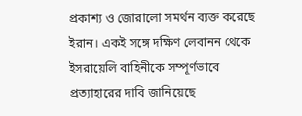প্রকাশ্য ও জোরালো সমর্থন ব্যক্ত করেছে ইরান। একই সঙ্গে দক্ষিণ লেবানন থেকে ইসরায়েলি বাহিনীকে সম্পূর্ণভাবে প্রত্যাহারের দাবি জানিয়েছে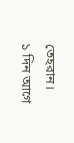তেহরান।
১ দিন আগে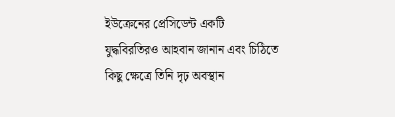ইউক্রেনের প্রেসিডেন্ট একটি যুদ্ধবিরতিরও আহবান জানান এবং চিঠিতে কিছু ক্ষেত্রে তিনি দৃঢ় অবস্থান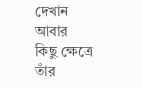দেখান আবার কিছু ক্ষেত্রে তাঁর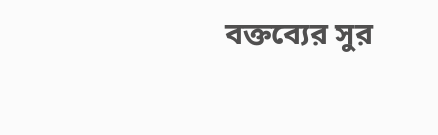বক্তব্যের সুর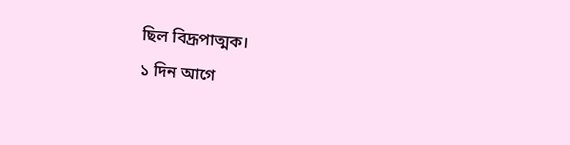ছিল বিদ্রূপাত্মক।
১ দিন আগে